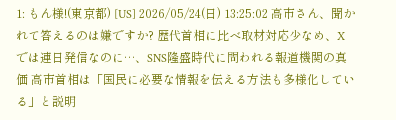1: もん様!(東京都) [US] 2026/05/24(日) 13:25:02 高市さん、聞かれて答えるのは嫌ですか? 歴代首相に比べ取材対応少なめ、Xでは連日発信なのに…、SNS隆盛時代に問われる報道機関の真価 高市首相は「国民に必要な情報を伝える方法も多様化している」と説明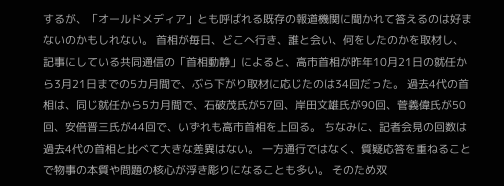するが、「オールドメディア」とも呼ばれる既存の報道機関に聞かれて答えるのは好まないのかもしれない。 首相が毎日、どこへ行き、誰と会い、何をしたのかを取材し、記事にしている共同通信の「首相動静」によると、高市首相が昨年10月21日の就任から3月21日までの5カ月間で、ぶら下がり取材に応じたのは34回だった。 過去4代の首相は、同じ就任から5カ月間で、石破茂氏が57回、岸田文雄氏が90回、菅義偉氏が50回、安倍晋三氏が44回で、いずれも高市首相を上回る。 ちなみに、記者会見の回数は過去4代の首相と比べて大きな差異はない。 一方通行ではなく、質疑応答を重ねることで物事の本質や問題の核心が浮き彫りになることも多い。 そのため双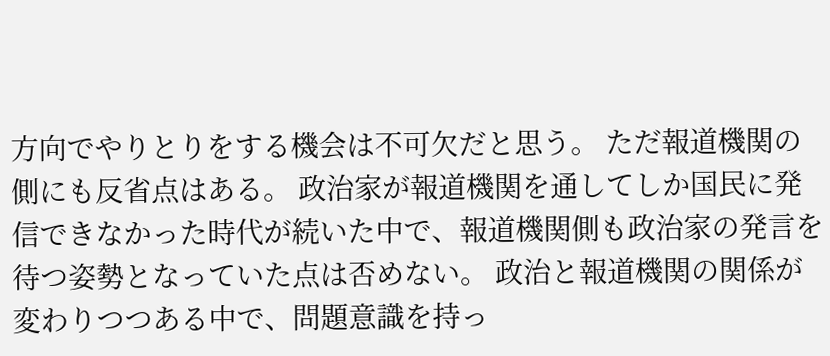方向でやりとりをする機会は不可欠だと思う。 ただ報道機関の側にも反省点はある。 政治家が報道機関を通してしか国民に発信できなかった時代が続いた中で、報道機関側も政治家の発言を待つ姿勢となっていた点は否めない。 政治と報道機関の関係が変わりつつある中で、問題意識を持っ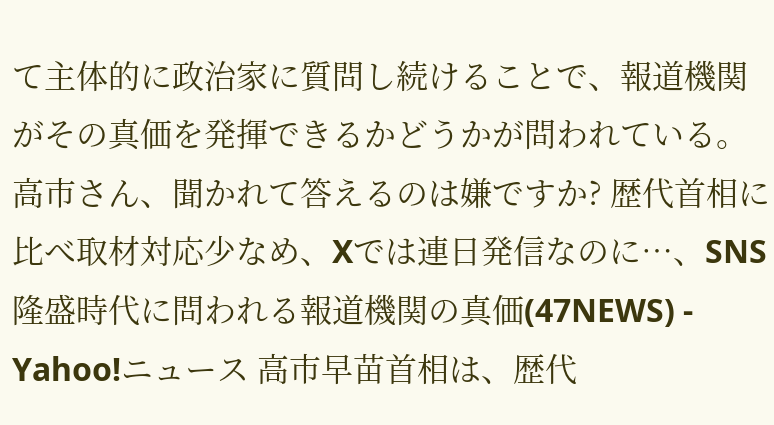て主体的に政治家に質問し続けることで、報道機関がその真価を発揮できるかどうかが問われている。 高市さん、聞かれて答えるのは嫌ですか? 歴代首相に比べ取材対応少なめ、Xでは連日発信なのに…、SNS隆盛時代に問われる報道機関の真価(47NEWS) - Yahoo!ニュース 高市早苗首相は、歴代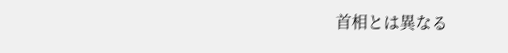首相とは異なる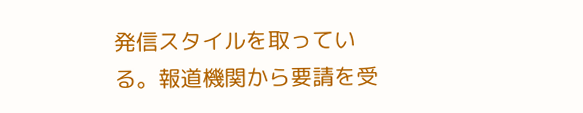発信スタイルを取っている。報道機関から要請を受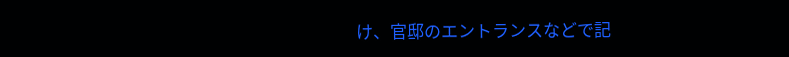け、官邸のエントランスなどで記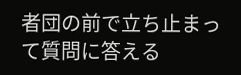者団の前で立ち止まって質問に答える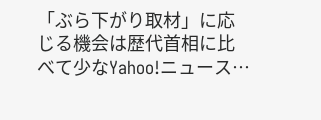「ぶら下がり取材」に応じる機会は歴代首相に比べて少なYahoo!ニュース…